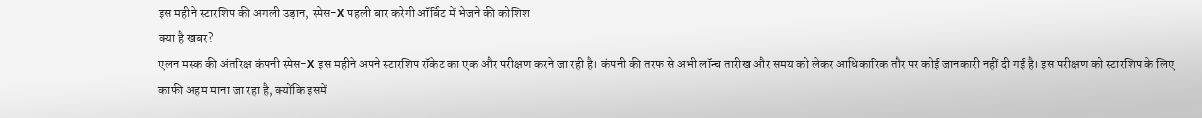इस महीने स्टारशिप की अगली उड़ान, स्पेस-X पहली बार करेगी ऑर्बिट में भेजने की कोशिश
क्या है खबर?
एलन मस्क की अंतरिक्ष कंपनी स्पेस-X इस महीने अपने स्टारशिप रॉकेट का एक और परीक्षण करने जा रही है। कंपनी की तरफ से अभी लॉन्च तारीख और समय को लेकर आधिकारिक तौर पर कोई जानकारी नहीं दी गई है। इस परीक्षण को स्टारशिप के लिए काफी अहम माना जा रहा है, क्योंकि इसमें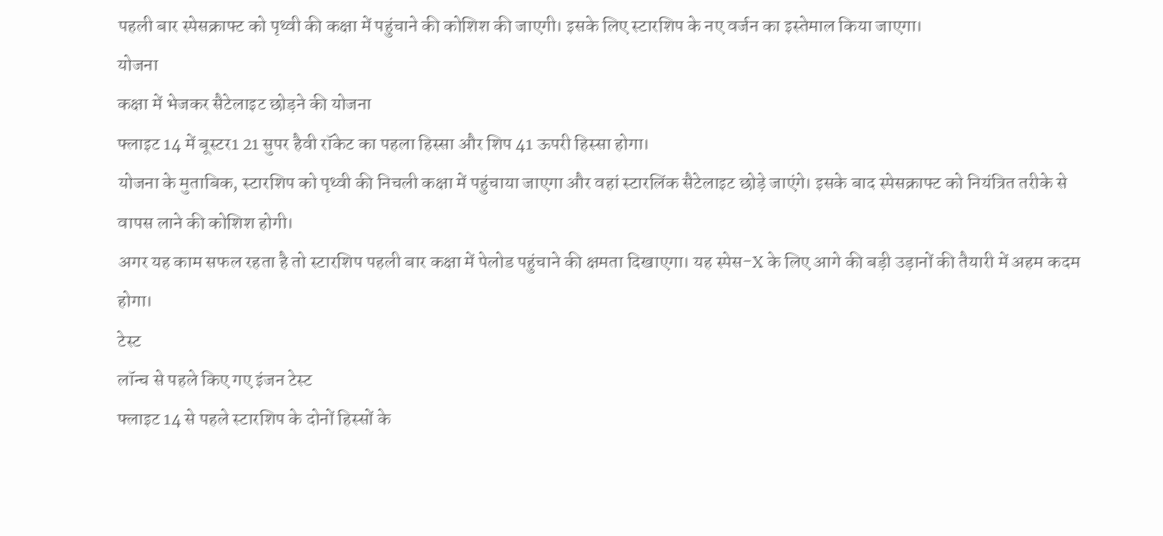पहली बार स्पेसक्राफ्ट को पृथ्वी की कक्षा में पहुंचाने की कोशिश की जाएगी। इसके लिए स्टारशिप के नए वर्जन का इस्तेमाल किया जाएगा।
योजना
कक्षा में भेजकर सैटेलाइट छोड़ने की योजना
फ्लाइट 14 में बूस्टर1 21 सुपर हैवी रॉकेट का पहला हिस्सा और शिप 41 ऊपरी हिस्सा होगा।
योजना के मुताबिक, स्टारशिप को पृथ्वी की निचली कक्षा में पहुंचाया जाएगा और वहां स्टारलिंक सैटेलाइट छोड़े जाएंगे। इसके बाद स्पेसक्राफ्ट को नियंत्रित तरीके से वापस लाने की कोशिश होगी।
अगर यह काम सफल रहता है तो स्टारशिप पहली बार कक्षा में पेलोड पहुंचाने की क्षमता दिखाएगा। यह स्पेस-X के लिए आगे की बड़ी उड़ानों की तैयारी में अहम कदम होगा।
टेस्ट
लॉन्च से पहले किए गए इंजन टेस्ट
फ्लाइट 14 से पहले स्टारशिप के दोनों हिस्सों के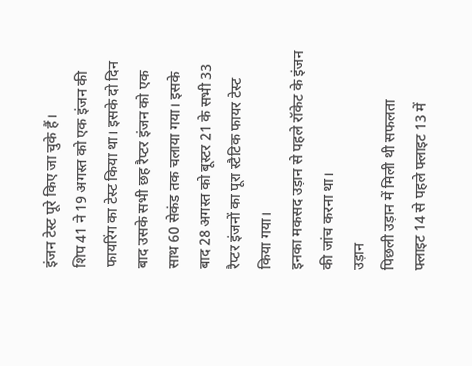इंजन टेस्ट पूरे किए जा चुके हैं।
शिप 41 ने 19 अगस्त को एक इंजन की फायरिंग का टेस्ट किया था। इसके दो दिन बाद उसके सभी छह रैप्टर इंजन को एक साथ 60 सेकंड तक चलाया गया। इसके बाद 28 अगस्त को बूस्टर 21 के सभी 33 रैप्टर इंजनों का पूरा स्टैटिक फायर टेस्ट किया गया।
इनका मकसद उड़ान से पहले रॉकेट के इंजन की जांच करना था।
उड़ान
पिछली उड़ान में मिली थी सफलता
फ्लाइट 14 से पहले फ्लाइट 13 में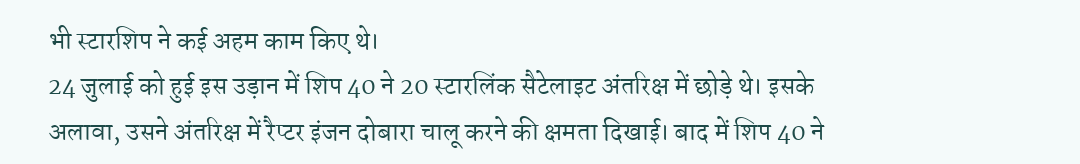भी स्टारशिप ने कई अहम काम किए थे।
24 जुलाई को हुई इस उड़ान में शिप 40 ने 20 स्टारलिंक सैटेलाइट अंतरिक्ष में छोड़े थे। इसके अलावा, उसने अंतरिक्ष में रैप्टर इंजन दोबारा चालू करने की क्षमता दिखाई। बाद में शिप 40 ने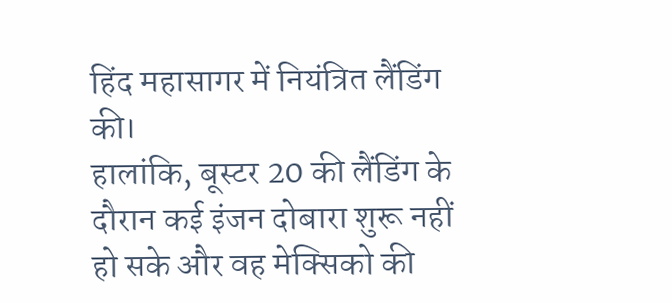हिंद महासागर में नियंत्रित लैंडिंग की।
हालांकि, बूस्टर 20 की लैंडिंग के दौरान कई इंजन दोबारा शुरू नहीं हो सके और वह मेक्सिको की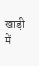खाड़ी में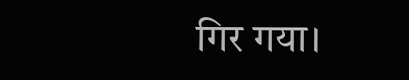गिर गया।